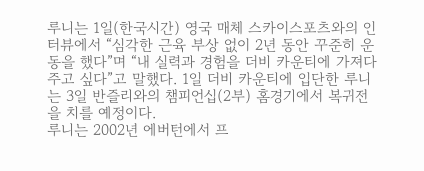루니는 1일(한국시간) 영국 매체 스카이스포츠와의 인터뷰에서 “심각한 근육 부상 없이 2년 동안 꾸준히 운동을 했다”며 “내 실력과 경험을 더비 카운티에 가져다주고 싶다”고 말했다. 1일 더비 카운티에 입단한 루니는 3일 반즐리와의 챔피언십(2부) 홈경기에서 복귀전을 치를 예정이다.
루니는 2002년 에버턴에서 프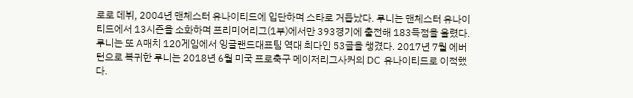로로 데뷔, 2004년 맨체스터 유나이티드에 입단하며 스타로 거듭났다. 루니는 맨체스터 유나이티드에서 13시즌을 소화하며 프리미어리그(1부)에서만 393경기에 출전해 183득점을 올렸다. 루니는 또 A매치 120게임에서 잉글랜드대표팀 역대 최다인 53골을 챙겼다. 2017년 7월 에버턴으로 복귀한 루니는 2018년 6월 미국 프로축구 메이저리그사커의 DC 유나이티드로 이적했다.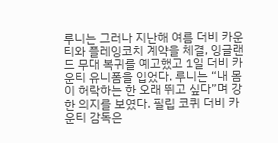루니는 그러나 지난해 여름 더비 카운티와 플레잉코치 계약을 체결, 잉글랜드 무대 복귀를 예고했고 1일 더비 카운티 유니폼을 입었다. 루니는 “내 몸이 허락하는 한 오래 뛰고 싶다”며 강한 의지를 보였다. 필립 코퀴 더비 카운티 감독은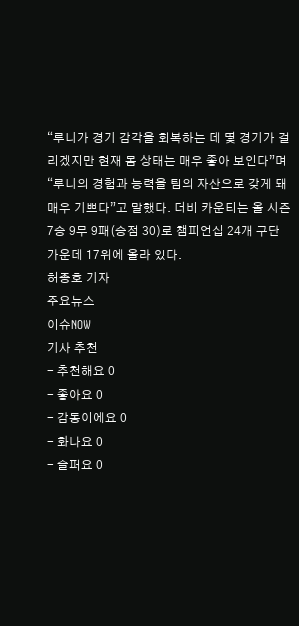“루니가 경기 감각을 회복하는 데 몇 경기가 걸리겠지만 현재 몸 상태는 매우 좋아 보인다”며 “루니의 경험과 능력을 팀의 자산으로 갖게 돼 매우 기쁘다”고 말했다. 더비 카운티는 올 시즌 7승 9무 9패(승점 30)로 챔피언십 24개 구단 가운데 17위에 올라 있다.
허종호 기자
주요뉴스
이슈NOW
기사 추천
- 추천해요 0
- 좋아요 0
- 감동이에요 0
- 화나요 0
- 슬퍼요 0